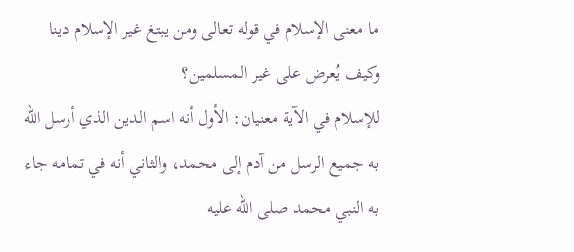ما معنى الإسلام في قوله تعالى ومن يبتغ غير الإسلام دينا وكيف يُعرض على غير المسلمين؟
للإسلام في الآية معنيان: الأول أنه اسم الدين الذي أرسل الله به جميع الرسل من آدم إلى محمد، والثاني أنه في تمامه جاء به النبي محمد صلى الله عليه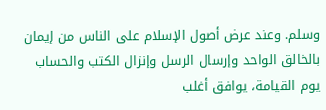وسلم. وعند عرض أصول الإسلام على الناس من إيمان بالخالق الواحد وإرسال الرسل وإنزال الكتب والحساب يوم القيامة، يوافق أغلب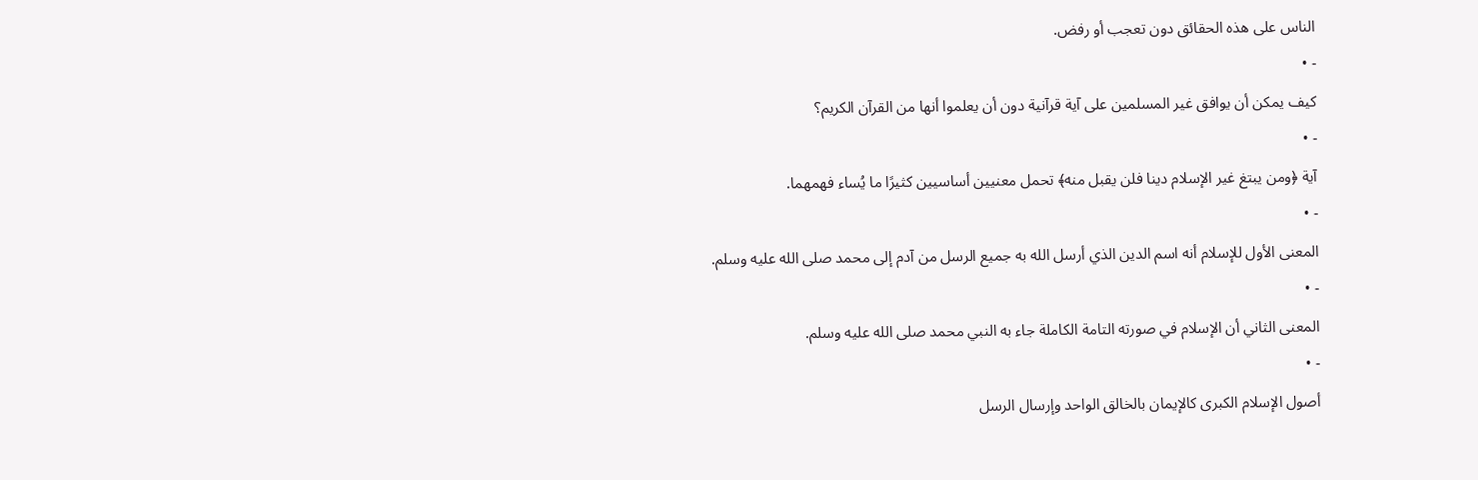الناس على هذه الحقائق دون تعجب أو رفض.
- •
كيف يمكن أن يوافق غير المسلمين على آية قرآنية دون أن يعلموا أنها من القرآن الكريم؟
- •
آية ﴿ومن يبتغ غير الإسلام دينا فلن يقبل منه﴾ تحمل معنيين أساسيين كثيرًا ما يُساء فهمهما.
- •
المعنى الأول للإسلام أنه اسم الدين الذي أرسل الله به جميع الرسل من آدم إلى محمد صلى الله عليه وسلم.
- •
المعنى الثاني أن الإسلام في صورته التامة الكاملة جاء به النبي محمد صلى الله عليه وسلم.
- •
أصول الإسلام الكبرى كالإيمان بالخالق الواحد وإرسال الرسل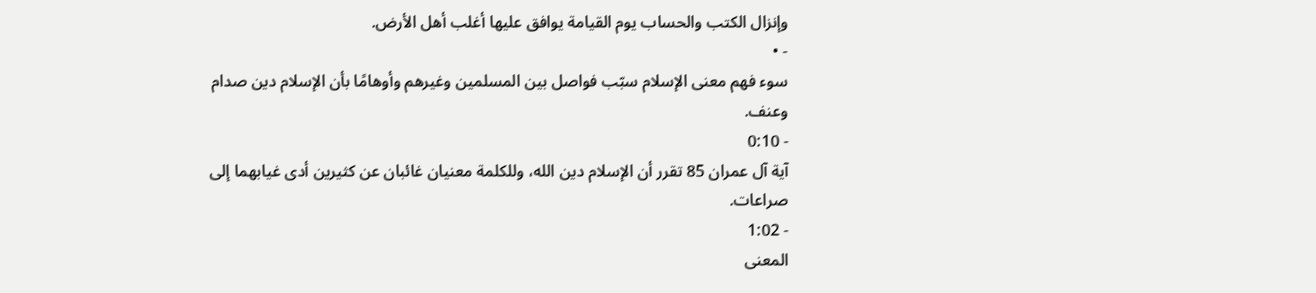وإنزال الكتب والحساب يوم القيامة يوافق عليها أغلب أهل الأرض.
- •
سوء فهم معنى الإسلام سبّب فواصل بين المسلمين وغيرهم وأوهامًا بأن الإسلام دين صدام وعنف.
- 0:10
آية آل عمران 85 تقرر أن الإسلام دين الله، وللكلمة معنيان غائبان عن كثيرين أدى غيابهما إلى صراعات.
- 1:02
المعنى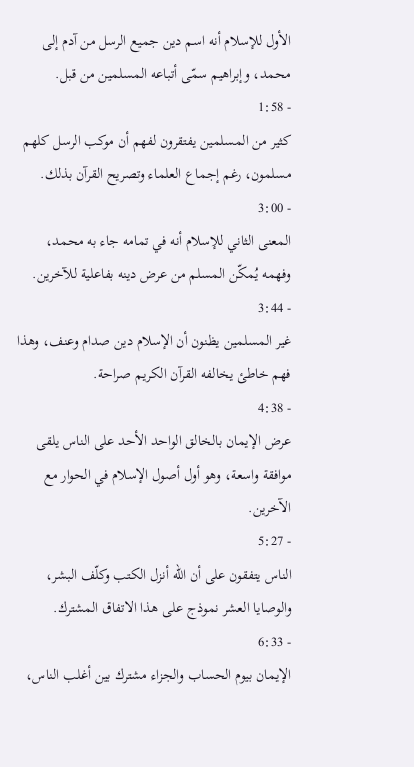الأول للإسلام أنه اسم دين جميع الرسل من آدم إلى محمد، وإبراهيم سمّى أتباعه المسلمين من قبل.
- 1:58
كثير من المسلمين يفتقرون لفهم أن موكب الرسل كلهم مسلمون، رغم إجماع العلماء وتصريح القرآن بذلك.
- 3:00
المعنى الثاني للإسلام أنه في تمامه جاء به محمد، وفهمه يُمكّن المسلم من عرض دينه بفاعلية للآخرين.
- 3:44
غير المسلمين يظنون أن الإسلام دين صدام وعنف، وهذا فهم خاطئ يخالفه القرآن الكريم صراحة.
- 4:38
عرض الإيمان بالخالق الواحد الأحد على الناس يلقى موافقة واسعة، وهو أول أصول الإسلام في الحوار مع الآخرين.
- 5:27
الناس يتفقون على أن الله أنزل الكتب وكلّف البشر، والوصايا العشر نموذج على هذا الاتفاق المشترك.
- 6:33
الإيمان بيوم الحساب والجزاء مشترك بين أغلب الناس،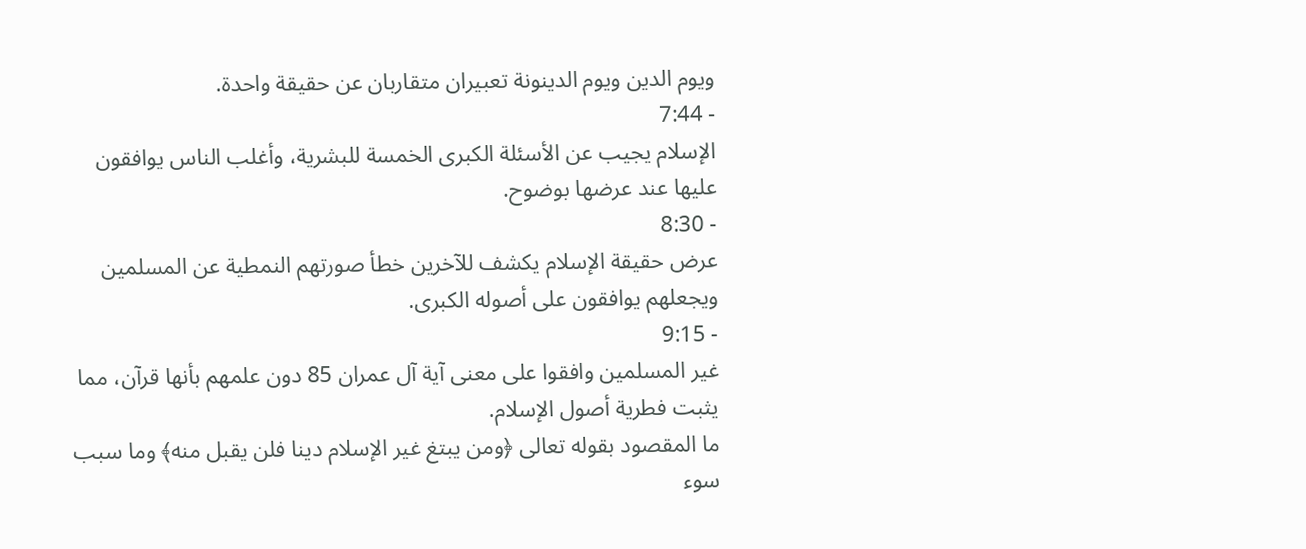ويوم الدين ويوم الدينونة تعبيران متقاربان عن حقيقة واحدة.
- 7:44
الإسلام يجيب عن الأسئلة الكبرى الخمسة للبشرية، وأغلب الناس يوافقون عليها عند عرضها بوضوح.
- 8:30
عرض حقيقة الإسلام يكشف للآخرين خطأ صورتهم النمطية عن المسلمين ويجعلهم يوافقون على أصوله الكبرى.
- 9:15
غير المسلمين وافقوا على معنى آية آل عمران 85 دون علمهم بأنها قرآن، مما يثبت فطرية أصول الإسلام.
ما المقصود بقوله تعالى ﴿ومن يبتغ غير الإسلام دينا فلن يقبل منه﴾ وما سبب سوء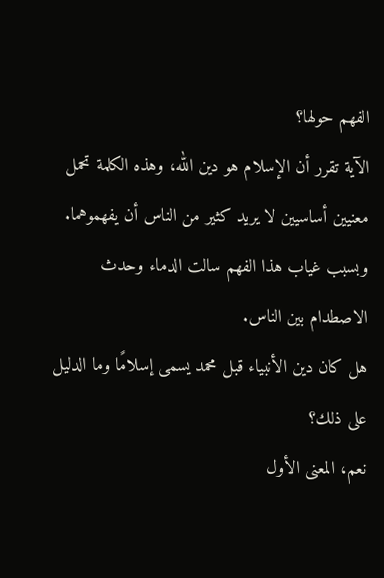الفهم حولها؟
الآية تقرر أن الإسلام هو دين الله، وهذه الكلمة تحمل معنيين أساسيين لا يريد كثير من الناس أن يفهموهما. وبسبب غياب هذا الفهم سالت الدماء وحدث الاصطدام بين الناس.
هل كان دين الأنبياء قبل محمد يسمى إسلامًا وما الدليل على ذلك؟
نعم، المعنى الأول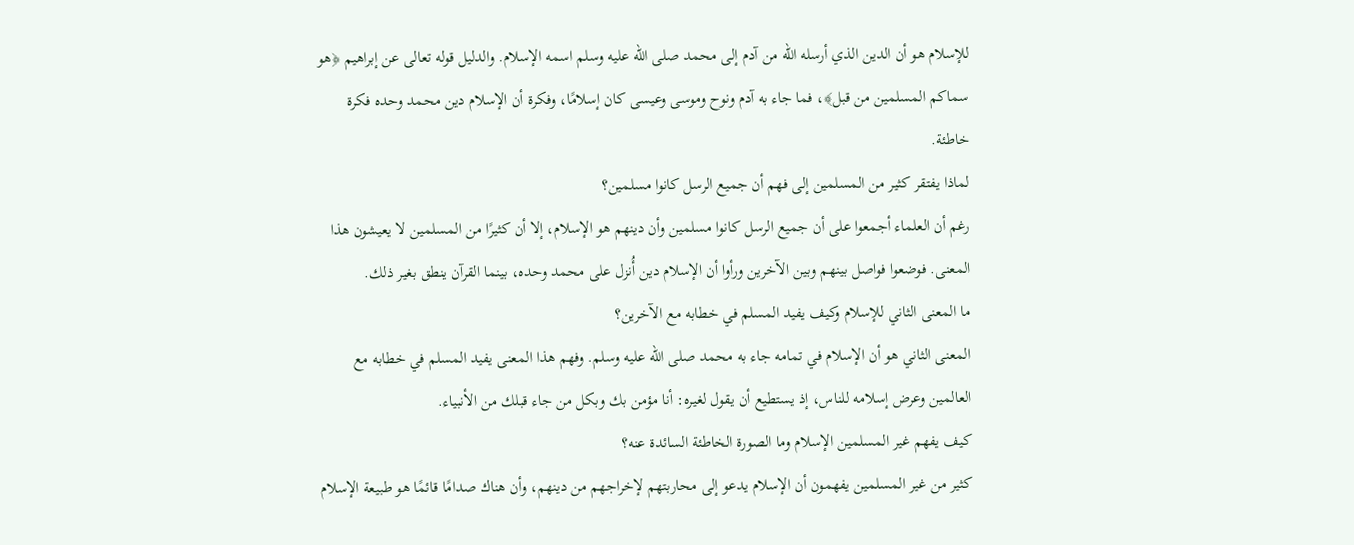للإسلام هو أن الدين الذي أرسله الله من آدم إلى محمد صلى الله عليه وسلم اسمه الإسلام. والدليل قوله تعالى عن إبراهيم ﴿هو سماكم المسلمين من قبل﴾، فما جاء به آدم ونوح وموسى وعيسى كان إسلامًا، وفكرة أن الإسلام دين محمد وحده فكرة خاطئة.
لماذا يفتقر كثير من المسلمين إلى فهم أن جميع الرسل كانوا مسلمين؟
رغم أن العلماء أجمعوا على أن جميع الرسل كانوا مسلمين وأن دينهم هو الإسلام، إلا أن كثيرًا من المسلمين لا يعيشون هذا المعنى. فوضعوا فواصل بينهم وبين الآخرين ورأوا أن الإسلام دين أُنزل على محمد وحده، بينما القرآن ينطق بغير ذلك.
ما المعنى الثاني للإسلام وكيف يفيد المسلم في خطابه مع الآخرين؟
المعنى الثاني هو أن الإسلام في تمامه جاء به محمد صلى الله عليه وسلم. وفهم هذا المعنى يفيد المسلم في خطابه مع العالمين وعرض إسلامه للناس، إذ يستطيع أن يقول لغيره: أنا مؤمن بك وبكل من جاء قبلك من الأنبياء.
كيف يفهم غير المسلمين الإسلام وما الصورة الخاطئة السائدة عنه؟
كثير من غير المسلمين يفهمون أن الإسلام يدعو إلى محاربتهم لإخراجهم من دينهم، وأن هناك صدامًا قائمًا هو طبيعة الإسلام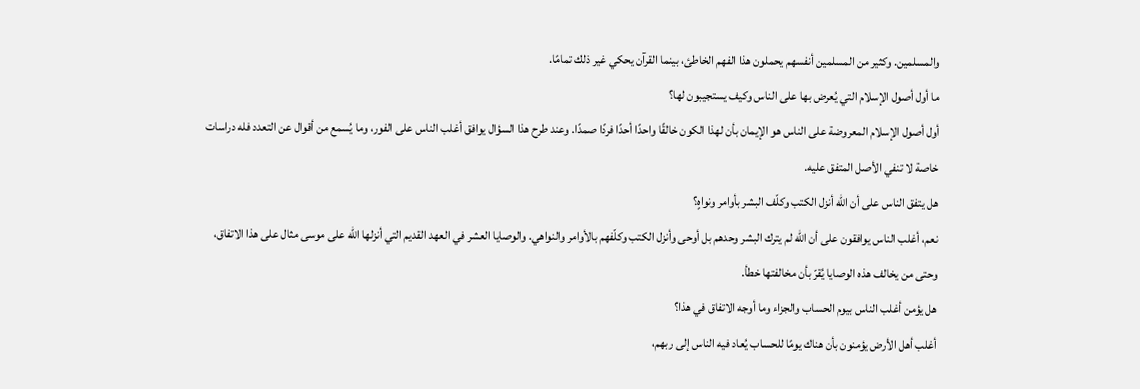والمسلمين. وكثير من المسلمين أنفسهم يحملون هذا الفهم الخاطئ، بينما القرآن يحكي غير ذلك تمامًا.
ما أول أصول الإسلام التي يُعرض بها على الناس وكيف يستجيبون لها؟
أول أصول الإسلام المعروضة على الناس هو الإيمان بأن لهذا الكون خالقًا واحدًا أحدًا فردًا صمدًا. وعند طرح هذا السؤال يوافق أغلب الناس على الفور، وما يُسمع من أقوال عن التعدد فله دراسات خاصة لا تنفي الأصل المتفق عليه.
هل يتفق الناس على أن الله أنزل الكتب وكلّف البشر بأوامر ونواهٍ؟
نعم، أغلب الناس يوافقون على أن الله لم يترك البشر وحدهم بل أوحى وأنزل الكتب وكلّفهم بالأوامر والنواهي. والوصايا العشر في العهد القديم التي أنزلها الله على موسى مثال على هذا الاتفاق، وحتى من يخالف هذه الوصايا يُقرّ بأن مخالفتها خطأ.
هل يؤمن أغلب الناس بيوم الحساب والجزاء وما أوجه الاتفاق في هذا؟
أغلب أهل الأرض يؤمنون بأن هناك يومًا للحساب يُعاد فيه الناس إلى ربهم،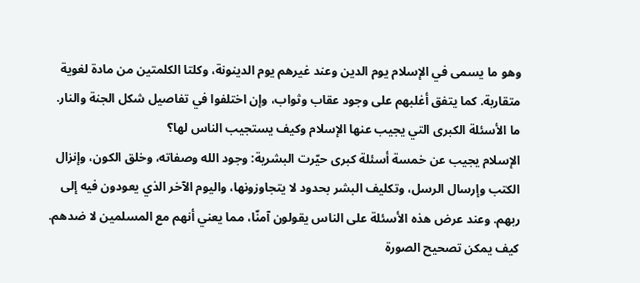وهو ما يسمى في الإسلام يوم الدين وعند غيرهم يوم الدينونة، وكلتا الكلمتين من مادة لغوية متقاربة. كما يتفق أغلبهم على وجود عقاب وثواب، وإن اختلفوا في تفاصيل شكل الجنة والنار.
ما الأسئلة الكبرى التي يجيب عنها الإسلام وكيف يستجيب الناس لها؟
الإسلام يجيب عن خمسة أسئلة كبرى حيّرت البشرية: وجود الله وصفاته، وخلق الكون، وإنزال الكتب وإرسال الرسل، وتكليف البشر بحدود لا يتجاوزونها، واليوم الآخر الذي يعودون فيه إلى ربهم. وعند عرض هذه الأسئلة على الناس يقولون آمنّا، مما يعني أنهم مع المسلمين لا ضدهم.
كيف يمكن تصحيح الصورة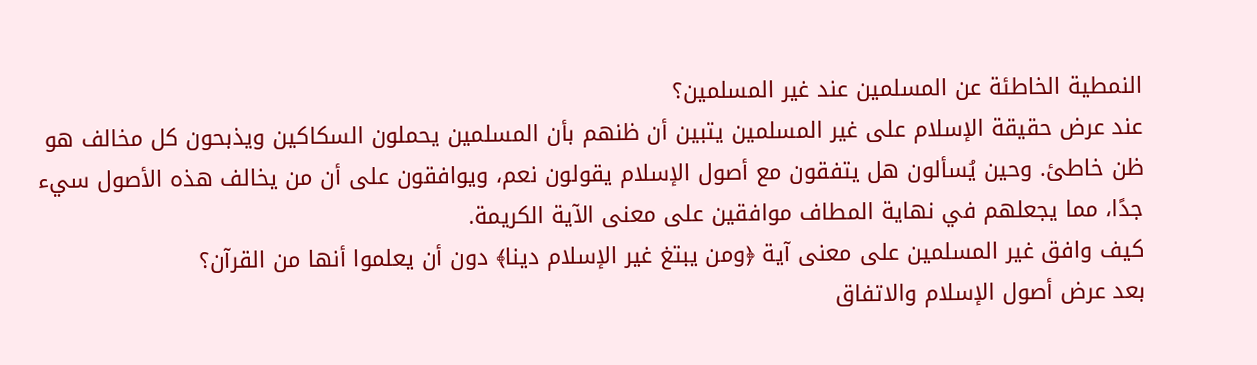النمطية الخاطئة عن المسلمين عند غير المسلمين؟
عند عرض حقيقة الإسلام على غير المسلمين يتبين أن ظنهم بأن المسلمين يحملون السكاكين ويذبحون كل مخالف هو ظن خاطئ. وحين يُسألون هل يتفقون مع أصول الإسلام يقولون نعم، ويوافقون على أن من يخالف هذه الأصول سيء جدًا، مما يجعلهم في نهاية المطاف موافقين على معنى الآية الكريمة.
كيف وافق غير المسلمين على معنى آية ﴿ومن يبتغ غير الإسلام دينا﴾ دون أن يعلموا أنها من القرآن؟
بعد عرض أصول الإسلام والاتفاق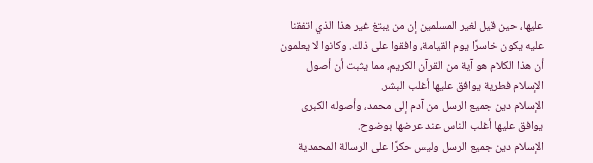عليها، حين قيل لغير المسلمين إن من يبتغ غير هذا الذي اتفقنا عليه يكون خاسرًا يوم القيامة، وافقوا على ذلك. وكانوا لا يعلمون أن هذا الكلام هو آية من القرآن الكريم، مما يثبت أن أصول الإسلام فطرية يوافق عليها أغلب البشر.
الإسلام دين جميع الرسل من آدم إلى محمد، وأصوله الكبرى يوافق عليها أغلب الناس عند عرضها بوضوح.
الإسلام دين جميع الرسل وليس حكرًا على الرسالة المحمدية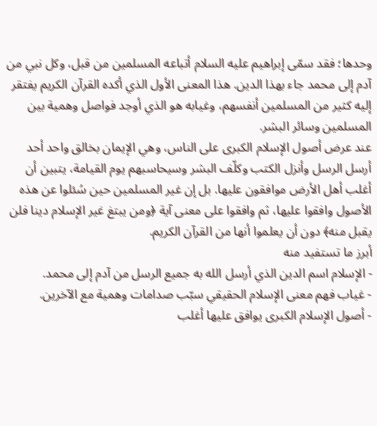وحدها؛ فقد سمّى إبراهيم عليه السلام أتباعه المسلمين من قبل، وكل نبي من آدم إلى محمد جاء بهذا الدين. هذا المعنى الأول الذي أكده القرآن الكريم يفتقر إليه كثير من المسلمين أنفسهم، وغيابه هو الذي أوجد فواصل وهمية بين المسلمين وسائر البشر.
عند عرض أصول الإسلام الكبرى على الناس، وهي الإيمان بخالق واحد أحد أرسل الرسل وأنزل الكتب وكلّف البشر وسيحاسبهم يوم القيامة، يتبين أن أغلب أهل الأرض موافقون عليها. بل إن غير المسلمين حين سُئلوا عن هذه الأصول وافقوا عليها، ثم وافقوا على معنى آية ﴿ومن يبتغ غير الإسلام دينا فلن يقبل منه﴾ دون أن يعلموا أنها من القرآن الكريم.
أبرز ما تستفيد منه
- الإسلام اسم الدين الذي أرسل الله به جميع الرسل من آدم إلى محمد.
- غياب فهم معنى الإسلام الحقيقي سبّب صدامات وهمية مع الآخرين.
- أصول الإسلام الكبرى يوافق عليها أغلب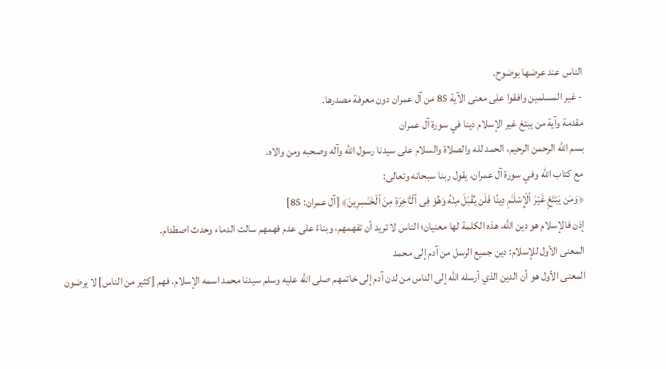الناس عند عرضها بوضوح.
- غير المسلمين وافقوا على معنى الآية 85 من آل عمران دون معرفة مصدرها.
مقدمة وآية من يبتغ غير الإسلام دينا في سورة آل عمران
بسم الله الرحمن الرحيم، الحمد لله والصلاة والسلام على سيدنا رسول الله وآله وصحبه ومن والاه.
مع كتاب الله وفي سورة آل عمران، يقول ربنا سبحانه وتعالى:
﴿وَمَن يَبْتَغِ غَيْرَ ٱلْإِسْلَـٰمِ دِينًا فَلَن يُقْبَلَ مِنْهُ وَهُوَ فِى ٱلْـَٔاخِرَةِ مِنَ ٱلْخَـٰسِرِينَ﴾ [آل عمران: 85]
إذن فالإسلام هو دين الله، هذه الكلمة لها معنيان؛ الناس لا تريد أن تفهمهم، وبناءً على عدم فهمهم سالت الدماء وحدث اصطدام.
المعنى الأول للإسلام: دين جميع الرسل من آدم إلى محمد
المعنى الأول هو أن الدين الذي أرسله الله إلى الناس من لدن آدم إلى خاتمهم صلى الله عليه وسلم سيدنا محمد اسمه الإسلام. فهم [كثير من الناس] لا يرضون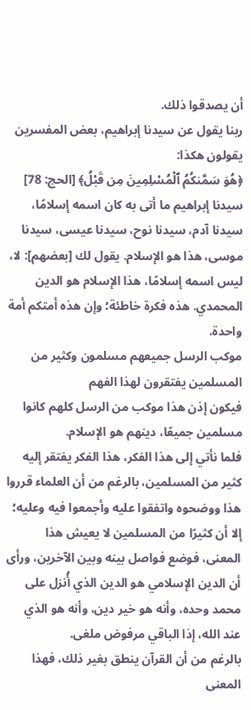أن يصدقوا ذلك.
ربنا يقول عن سيدنا إبراهيم، بعض المفسرين يقولون هكذا:
﴿هُوَ سَمَّىٰكُمُ ٱلْمُسْلِمِينَ مِن قَبْلُ﴾ [الحج: 78]
سيدنا إبراهيم ما أتى به كان اسمه إسلامًا، سيدنا آدم، سيدنا نوح، سيدنا عيسى، سيدنا موسى، هذا هو الإسلام. يقول لك [بعضهم]: لا، ليس اسمه إسلامًا، هذا الإسلام هو الدين المحمدي. هذه فكرة خاطئة؛ وإن هذه أمتكم أمة واحدة.
موكب الرسل جميعهم مسلمون وكثير من المسلمين يفتقرون لهذا الفهم
فيكون إذن هذا موكب من الرسل كلهم كانوا مسلمين جميعًا، دينهم هو الإسلام.
فلما نأتي إلى هذا الفكر، هذا الفكر يفتقر إليه كثير من المسلمين، بالرغم من أن العلماء قرروا هذا ووضحوه واتفقوا عليه وأجمعوا فيه وعليه؛ إلا أن كثيرًا من المسلمين لا يعيش هذا المعنى، فوضع فواصل بينه وبين الآخرين، ورأى أن الدين الإسلامي هو الدين الذي أُنزل على محمد وحده، وأنه هو خير دين، وأنه هو الذي عند الله، إذا الباقي مرفوض ملغى.
بالرغم من أن القرآن ينطق بغير ذلك، فهذا المعنى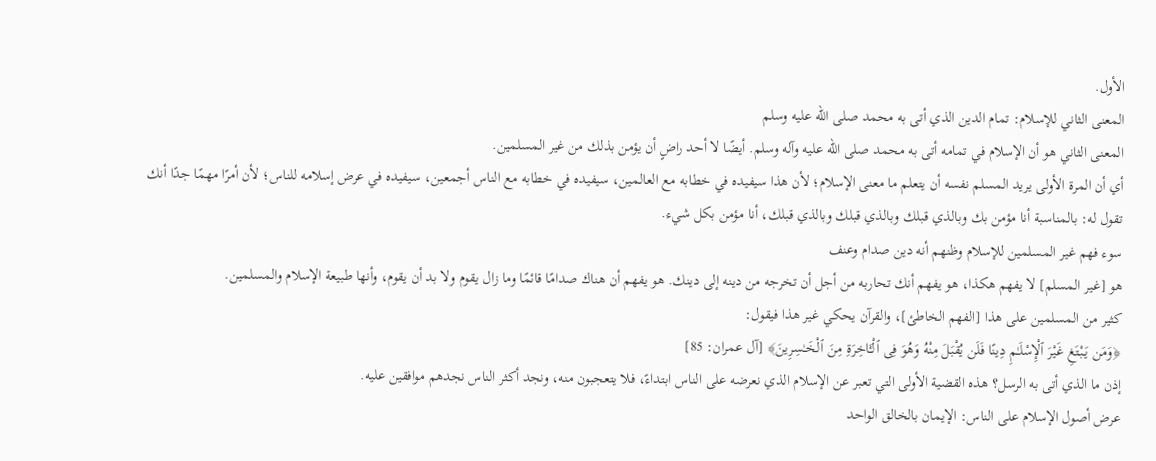الأول.
المعنى الثاني للإسلام: تمام الدين الذي أتى به محمد صلى الله عليه وسلم
المعنى الثاني هو أن الإسلام في تمامه أتى به محمد صلى الله عليه وآله وسلم. أيضًا لا أحد راضٍ أن يؤمن بذلك من غير المسلمين.
أي أن المرة الأولى يريد المسلم نفسه أن يتعلم ما معنى الإسلام؛ لأن هذا سيفيده في خطابه مع العالمين، سيفيده في خطابه مع الناس أجمعين، سيفيده في عرض إسلامه للناس؛ لأن أمرًا مهمًا جدًا أنك تقول له: بالمناسبة أنا مؤمن بك وبالذي قبلك وبالذي قبلك وبالذي قبلك، أنا مؤمن بكل شيء.
سوء فهم غير المسلمين للإسلام وظنهم أنه دين صدام وعنف
هو [غير المسلم] لا يفهم هكذا، هو يفهم أنك تحاربه من أجل أن تخرجه من دينه إلى دينك. هو يفهم أن هناك صدامًا قائمًا وما زال يقوم ولا بد أن يقوم، وأنها طبيعة الإسلام والمسلمين.
كثير من المسلمين على هذا [الفهم الخاطئ]، والقرآن يحكي غير هذا فيقول:
﴿وَمَن يَبْتَغِ غَيْرَ ٱلْإِسْلَـٰمِ دِينًا فَلَن يُقْبَلَ مِنْهُ وَهُوَ فِى ٱلْـَٔاخِرَةِ مِنَ ٱلْخَـٰسِرِينَ﴾ [آل عمران: 85]
إذن ما الذي أتى به الرسل؟ هذه القضية الأولى التي تعبر عن الإسلام الذي نعرضه على الناس ابتداءً، فلا يتعجبون منه، ونجد أكثر الناس نجدهم موافقين عليه.
عرض أصول الإسلام على الناس: الإيمان بالخالق الواحد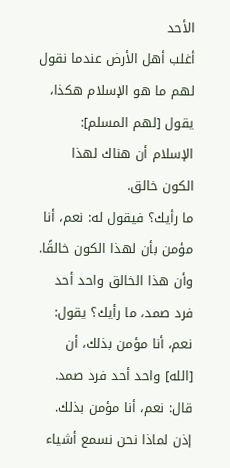الأحد
أغلب أهل الأرض عندما نقول لهم ما هو الإسلام هكذا، يقول [لهم المسلم]: الإسلام أن هناك لهذا الكون خالق.
ما رأيك؟ فيقول له: نعم، أنا مؤمن بأن لهذا الكون خالقًا.
وأن هذا الخالق واحد أحد فرد صمد، ما رأيك؟ يقول: نعم، أنا مؤمن بذلك، أن [الله] واحد أحد فرد صمد. قال: نعم، أنا مؤمن بذلك.
إذن لماذا نحن نسمع أشياء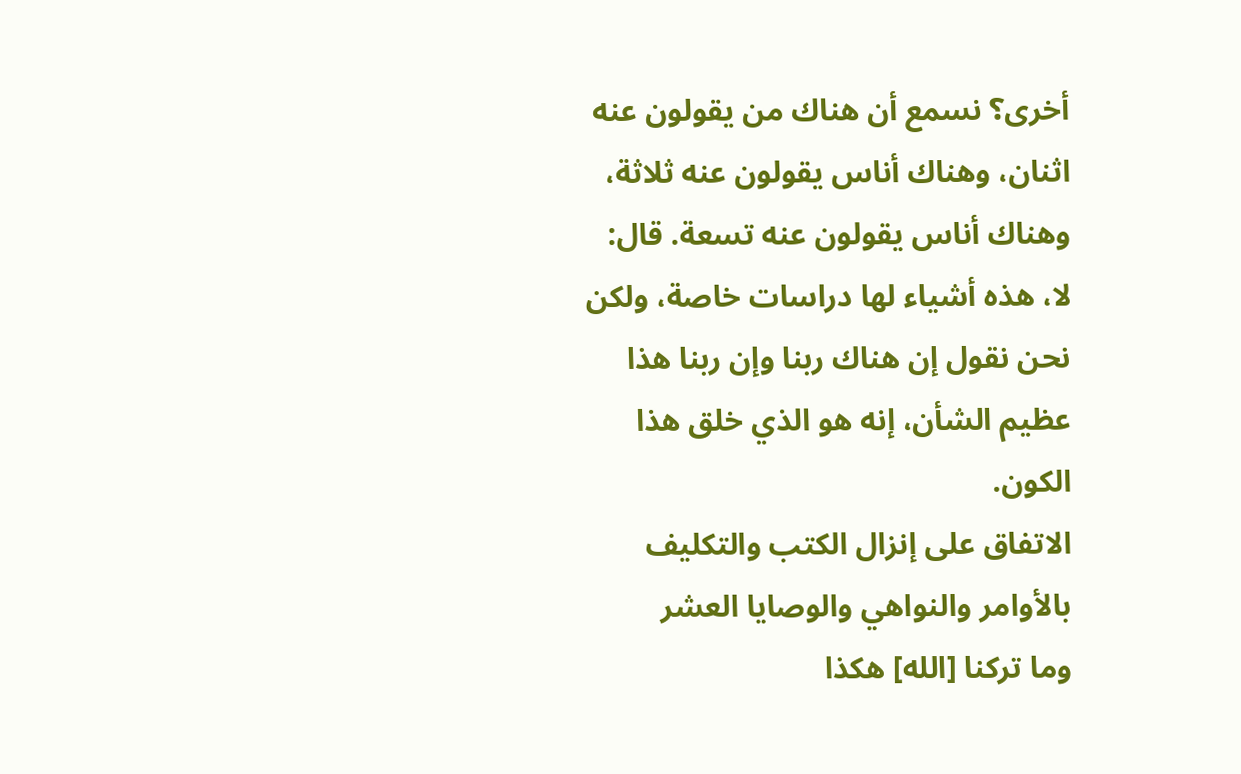أخرى؟ نسمع أن هناك من يقولون عنه اثنان، وهناك أناس يقولون عنه ثلاثة، وهناك أناس يقولون عنه تسعة. قال: لا، هذه أشياء لها دراسات خاصة، ولكن نحن نقول إن هناك ربنا وإن ربنا هذا عظيم الشأن، إنه هو الذي خلق هذا الكون.
الاتفاق على إنزال الكتب والتكليف بالأوامر والنواهي والوصايا العشر
وما تركنا [الله] هكذا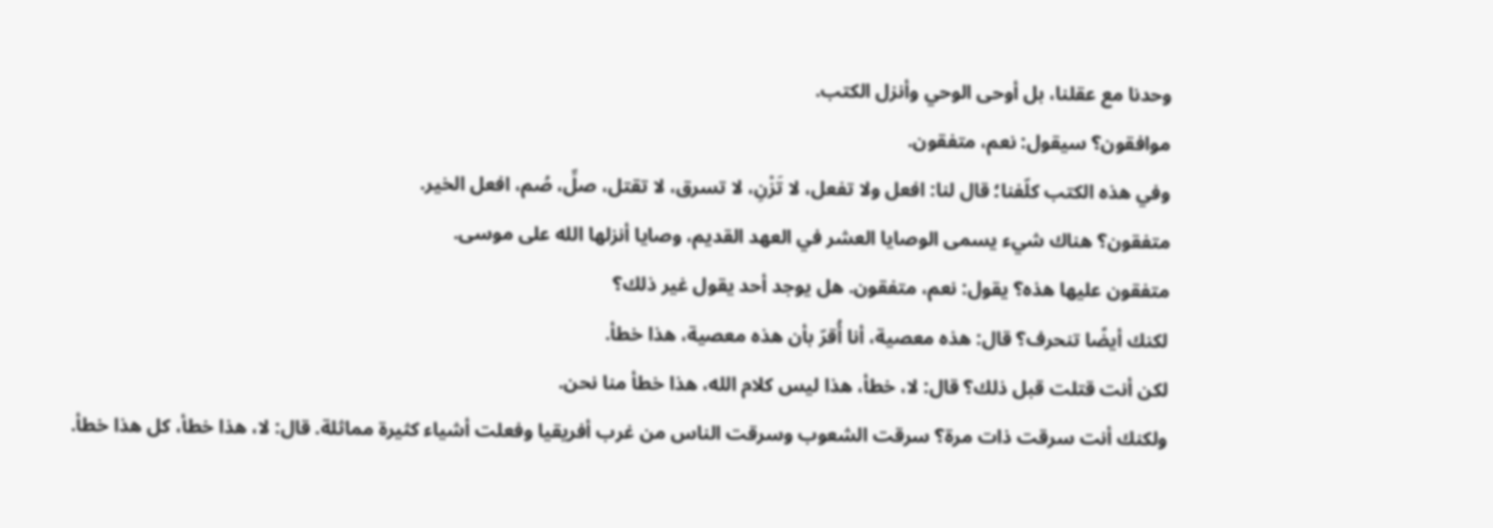وحدنا مع عقلنا، بل أوحى الوحي وأنزل الكتب.
موافقون؟ سيقول: نعم، متفقون.
وفي هذه الكتب كلّفنا؛ قال لنا: افعل ولا تفعل، لا تَزْنِ، لا تسرق، لا تقتل، صلِّ، صُم، افعل الخير.
متفقون؟ هناك شيء يسمى الوصايا العشر في العهد القديم، وصايا أنزلها الله على موسى.
متفقون عليها هذه؟ يقول: نعم، متفقون. هل يوجد أحد يقول غير ذلك؟
لكنك أيضًا تنحرف؟ قال: هذه معصية، أنا أُقرّ بأن هذه معصية، هذا خطأ.
لكن أنت قتلت قبل ذلك؟ قال: لا، خطأ، هذا ليس كلام الله، هذا خطأ منا نحن.
ولكنك أنت سرقت ذات مرة؟ سرقت الشعوب وسرقت الناس من غرب أفريقيا وفعلت أشياء كثيرة مماثلة. قال: لا، هذا خطأ، كل هذا خطأ.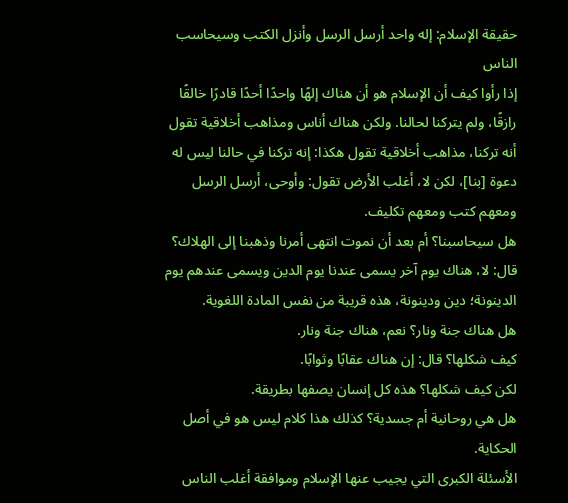حقيقة الإسلام: إله واحد أرسل الرسل وأنزل الكتب وسيحاسب الناس
إذا رأوا كيف أن الإسلام هو أن هناك إلهًا واحدًا أحدًا قادرًا خالقًا رازقًا، ولم يتركنا لحالنا. ولكن هناك أناس ومذاهب أخلاقية تقول أنه تركنا، مذاهب أخلاقية تقول هكذا: إنه تركنا في حالنا ليس له دعوة [بنا]، لكن لا، أغلب الأرض تقول: وأوحى، أرسل الرسل ومعهم كتب ومعهم تكليف.
هل سيحاسبنا؟ أم بعد أن نموت انتهى أمرنا وذهبنا إلى الهلاك؟ قال: لا، هناك يوم آخر يسمى عندنا يوم الدين ويسمى عندهم يوم الدينونة؛ دين ودينونة، هذه قريبة من نفس المادة اللغوية.
هل هناك جنة ونار؟ نعم، هناك جنة ونار.
كيف شكلها؟ قال: إن هناك عقابًا وثوابًا.
لكن كيف شكلها؟ هذه كل إنسان يصفها بطريقة.
هل هي روحانية أم جسدية؟ كذلك هذا كلام ليس هو في أصل الحكاية.
الأسئلة الكبرى التي يجيب عنها الإسلام وموافقة أغلب الناس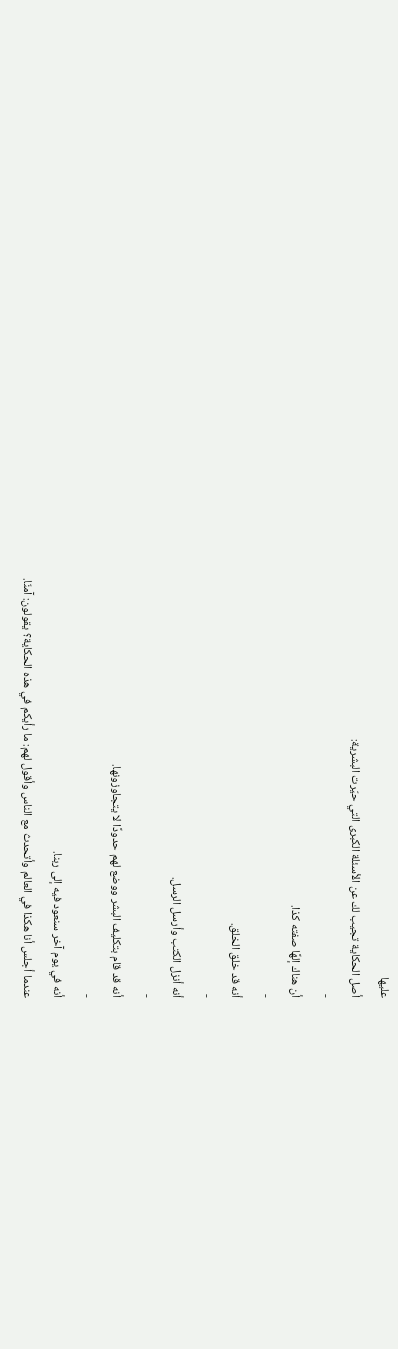عليها
أصل الحكاية تجيب لك عن الأسئلة الكبرى التي حيّرت البشرية:
-
أن هناك إلهًا صفته كذا.
-
أنه قد خلق الخلق.
-
أنه أنزل الكتب وأرسل الرسل.
-
أنه قد قام بتكليف البشر ووضع لهم حدودًا لا يتجاوزونها.
-
أنه في يوم آخر سنعود فيه إلى ربنا.
عندما أجلس أنا هكذا في العالم وأتحدث مع الناس وأقول لهم: ما رأيكم في هذه الحكاية؟ يقولون: آمنّا.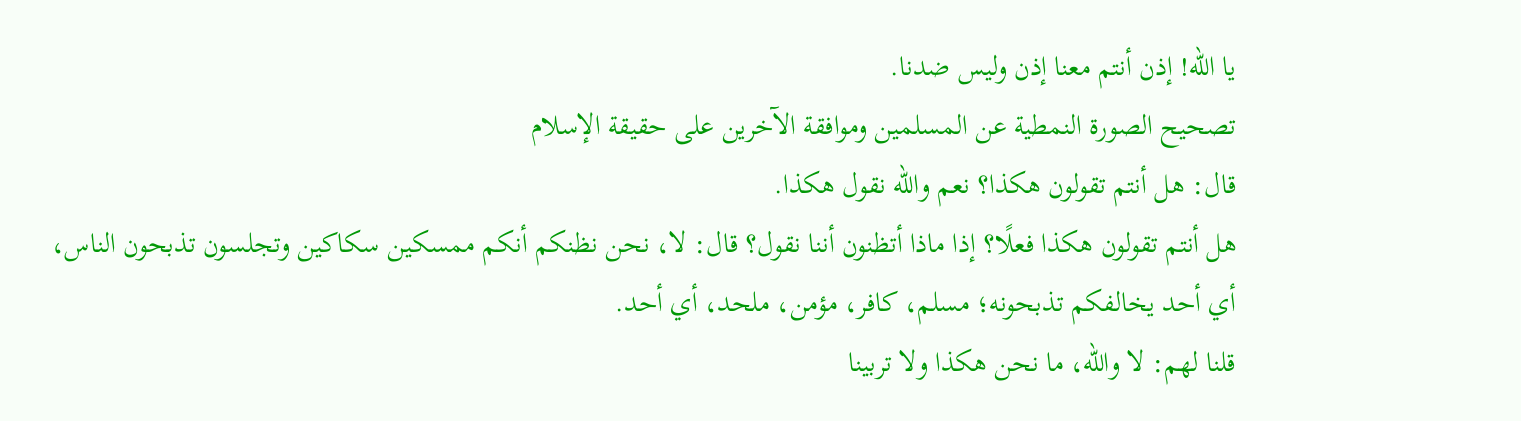يا الله! إذن أنتم معنا إذن وليس ضدنا.
تصحيح الصورة النمطية عن المسلمين وموافقة الآخرين على حقيقة الإسلام
قال: هل أنتم تقولون هكذا؟ نعم والله نقول هكذا.
هل أنتم تقولون هكذا فعلًا؟ إذا ماذا أتظنون أننا نقول؟ قال: لا، نحن نظنكم أنكم ممسكين سكاكين وتجلسون تذبحون الناس، أي أحد يخالفكم تذبحونه؛ مسلم، كافر، مؤمن، ملحد، أي أحد.
قلنا لهم: لا والله، ما نحن هكذا ولا تربينا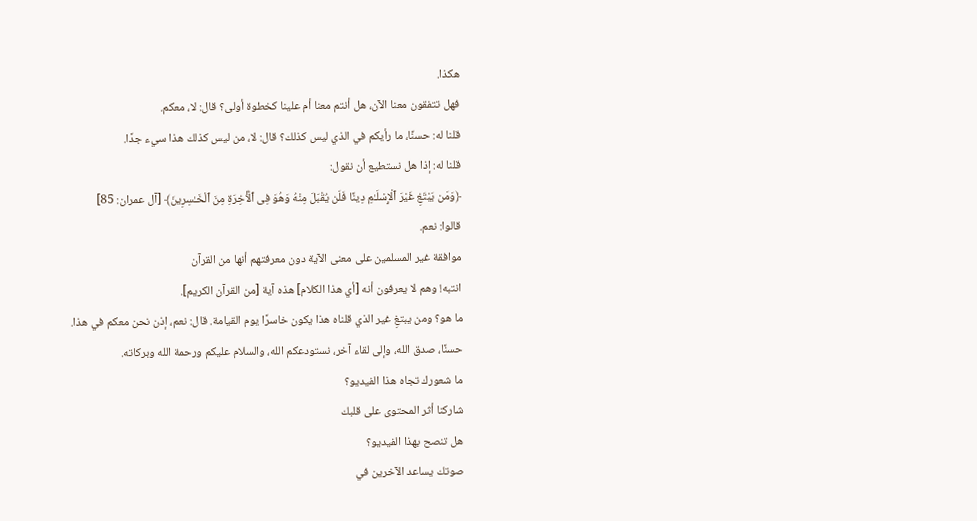هكذا.
فهل تتفقون معنا الآن، هل أنتم معنا أم علينا كخطوة أولى؟ قال: لا، معكم.
قلنا له: حسنًا، ما رأيكم في الذي ليس كذلك؟ قال: لا، من ليس كذلك هذا سيء جدًا.
قلنا له: إذا هل نستطيع أن نقول:
﴿وَمَن يَبْتَغِ غَيْرَ ٱلْإِسْلَـٰمِ دِينًا فَلَن يُقْبَلَ مِنْهُ وَهُوَ فِى ٱلْـَٔاخِرَةِ مِنَ ٱلْخَـٰسِرِينَ﴾ [آل عمران: 85]
قالوا: نعم.
موافقة غير المسلمين على معنى الآية دون معرفتهم أنها من القرآن
انتبه! وهم لا يعرفون أنه [أي هذا الكلام] هذه آية [من القرآن الكريم].
ما هو؟ ومن يبتغِ غير الذي قلناه هذا يكون خاسرًا يوم القيامة. قال: نعم، إذن نحن معكم في هذا.
حسنًا، صدق الله، وإلى لقاء آخر، نستودعكم الله، والسلام عليكم ورحمة الله وبركاته.
ما شعورك تجاه هذا الفيديو؟
شاركنا أثر المحتوى على قلبك
هل تنصح بهذا الفيديو؟
صوتك يساعد الآخرين في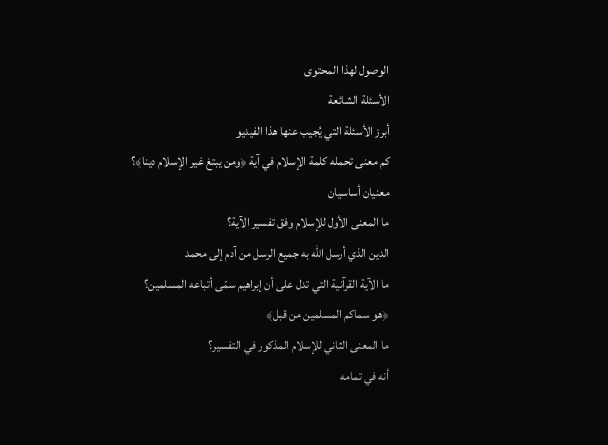الوصول لهذا المحتوى
الأسئلة الشائعة
أبرز الأسئلة التي يُجيب عنها هذا الفيديو
كم معنى تحمله كلمة الإسلام في آية ﴿ومن يبتغ غير الإسلام دينا﴾؟
معنيان أساسيان
ما المعنى الأول للإسلام وفق تفسير الآية؟
الدين الذي أرسل الله به جميع الرسل من آدم إلى محمد
ما الآية القرآنية التي تدل على أن إبراهيم سمّى أتباعه المسلمين؟
﴿هو سماكم المسلمين من قبل﴾
ما المعنى الثاني للإسلام المذكور في التفسير؟
أنه في تمامه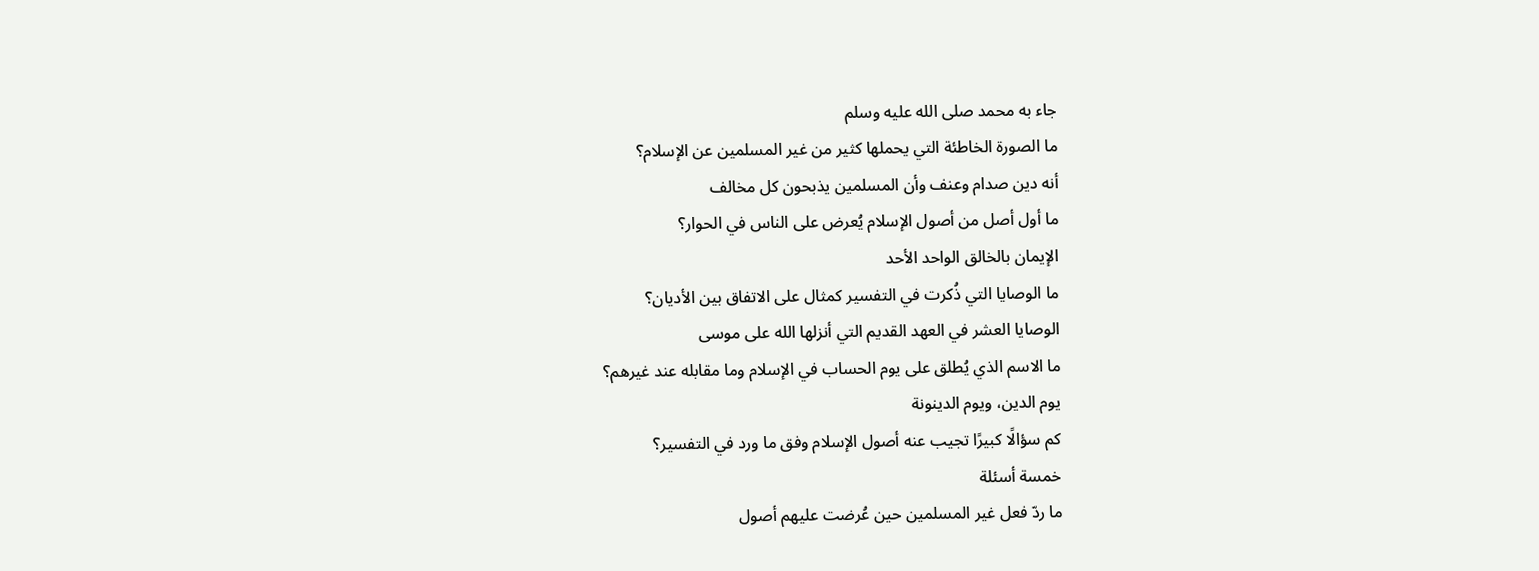جاء به محمد صلى الله عليه وسلم
ما الصورة الخاطئة التي يحملها كثير من غير المسلمين عن الإسلام؟
أنه دين صدام وعنف وأن المسلمين يذبحون كل مخالف
ما أول أصل من أصول الإسلام يُعرض على الناس في الحوار؟
الإيمان بالخالق الواحد الأحد
ما الوصايا التي ذُكرت في التفسير كمثال على الاتفاق بين الأديان؟
الوصايا العشر في العهد القديم التي أنزلها الله على موسى
ما الاسم الذي يُطلق على يوم الحساب في الإسلام وما مقابله عند غيرهم؟
يوم الدين، ويوم الدينونة
كم سؤالًا كبيرًا تجيب عنه أصول الإسلام وفق ما ورد في التفسير؟
خمسة أسئلة
ما ردّ فعل غير المسلمين حين عُرضت عليهم أصول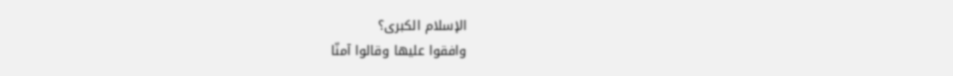الإسلام الكبرى؟
وافقوا عليها وقالوا آمنّا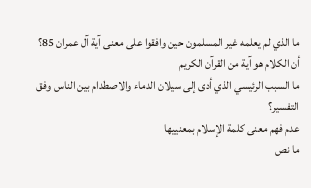ما الذي لم يعلمه غير المسلمون حين وافقوا على معنى آية آل عمران 85؟
أن الكلام هو آية من القرآن الكريم
ما السبب الرئيسي الذي أدى إلى سيلان الدماء والاصطدام بين الناس وفق التفسير؟
عدم فهم معنى كلمة الإسلام بمعنييها
ما نص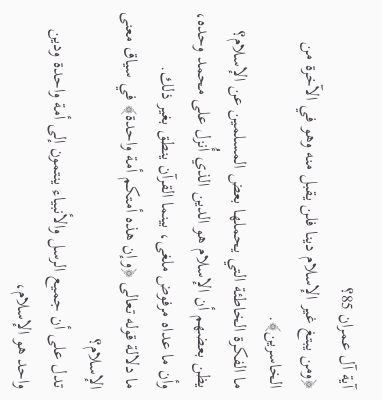آية آل عمران 85؟
﴿ومن يبتغ غير الإسلام دينا فلن يقبل منه وهو في الآخرة من الخاسرين﴾.
ما الفكرة الخاطئة التي يحملها بعض المسلمين عن الإسلام؟
يظن بعضهم أن الإسلام هو الدين الذي أُنزل على محمد وحده، وأن ما عداه مرفوض ملغى، بينما القرآن ينطق بغير ذلك.
ما دلالة قوله تعالى ﴿وإن هذه أمتكم أمة واحدة﴾ في سياق معنى الإسلام؟
تدل على أن جميع الرسل والأنبياء ينتمون إلى أمة واحدة ودين واحد هو الإسلام،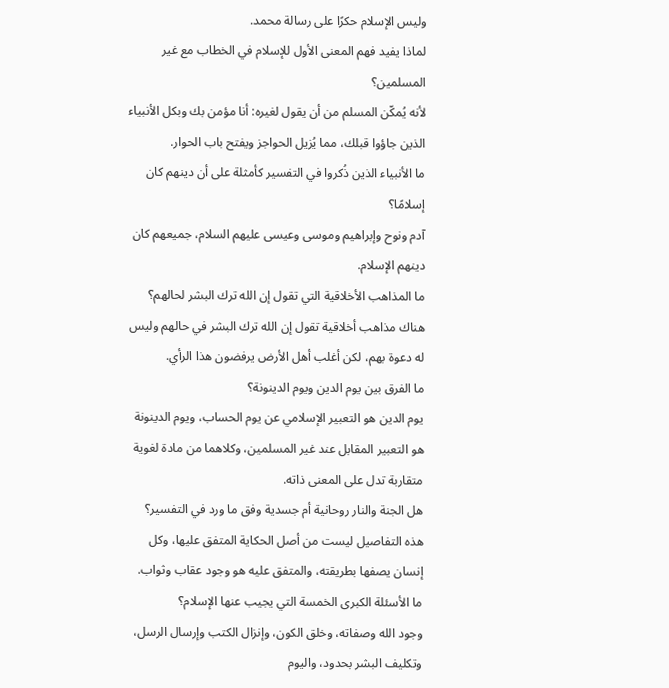وليس الإسلام حكرًا على رسالة محمد.
لماذا يفيد فهم المعنى الأول للإسلام في الخطاب مع غير المسلمين؟
لأنه يُمكّن المسلم من أن يقول لغيره: أنا مؤمن بك وبكل الأنبياء الذين جاؤوا قبلك، مما يُزيل الحواجز ويفتح باب الحوار.
ما الأنبياء الذين ذُكروا في التفسير كأمثلة على أن دينهم كان إسلامًا؟
آدم ونوح وإبراهيم وموسى وعيسى عليهم السلام، جميعهم كان دينهم الإسلام.
ما المذاهب الأخلاقية التي تقول إن الله ترك البشر لحالهم؟
هناك مذاهب أخلاقية تقول إن الله ترك البشر في حالهم وليس له دعوة بهم، لكن أغلب أهل الأرض يرفضون هذا الرأي.
ما الفرق بين يوم الدين ويوم الدينونة؟
يوم الدين هو التعبير الإسلامي عن يوم الحساب، ويوم الدينونة هو التعبير المقابل عند غير المسلمين، وكلاهما من مادة لغوية متقاربة تدل على المعنى ذاته.
هل الجنة والنار روحانية أم جسدية وفق ما ورد في التفسير؟
هذه التفاصيل ليست من أصل الحكاية المتفق عليها، وكل إنسان يصفها بطريقته، والمتفق عليه هو وجود عقاب وثواب.
ما الأسئلة الكبرى الخمسة التي يجيب عنها الإسلام؟
وجود الله وصفاته، وخلق الكون، وإنزال الكتب وإرسال الرسل، وتكليف البشر بحدود، واليوم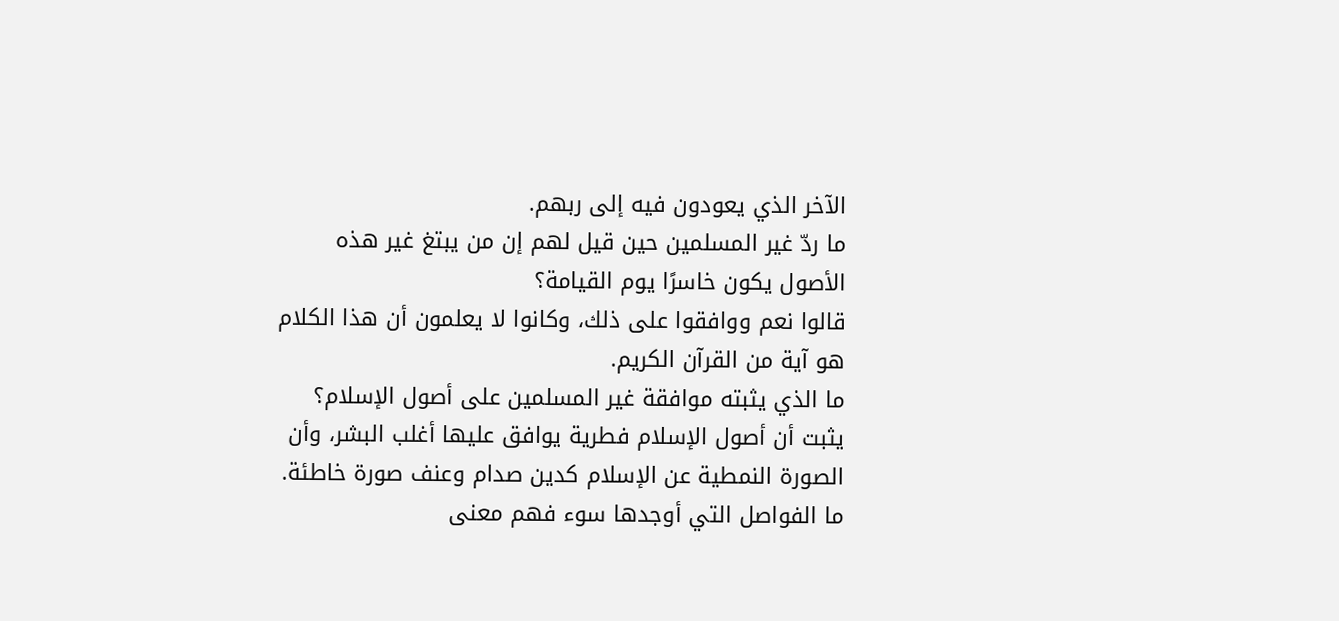الآخر الذي يعودون فيه إلى ربهم.
ما ردّ غير المسلمين حين قيل لهم إن من يبتغ غير هذه الأصول يكون خاسرًا يوم القيامة؟
قالوا نعم ووافقوا على ذلك، وكانوا لا يعلمون أن هذا الكلام هو آية من القرآن الكريم.
ما الذي يثبته موافقة غير المسلمين على أصول الإسلام؟
يثبت أن أصول الإسلام فطرية يوافق عليها أغلب البشر، وأن الصورة النمطية عن الإسلام كدين صدام وعنف صورة خاطئة.
ما الفواصل التي أوجدها سوء فهم معنى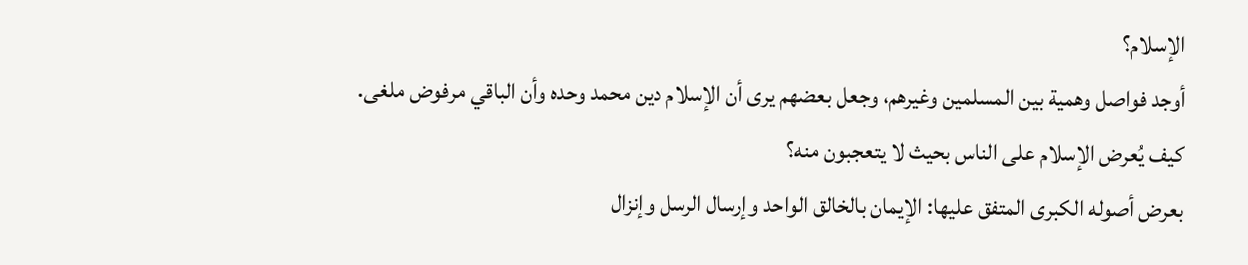الإسلام؟
أوجد فواصل وهمية بين المسلمين وغيرهم، وجعل بعضهم يرى أن الإسلام دين محمد وحده وأن الباقي مرفوض ملغى.
كيف يُعرض الإسلام على الناس بحيث لا يتعجبون منه؟
بعرض أصوله الكبرى المتفق عليها: الإيمان بالخالق الواحد وإرسال الرسل وإنزال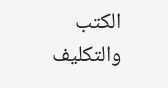الكتب والتكليف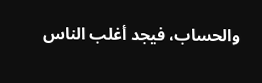والحساب، فيجد أغلب الناس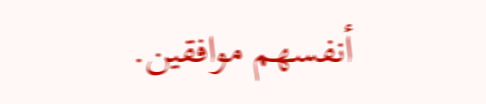أنفسهم موافقين.